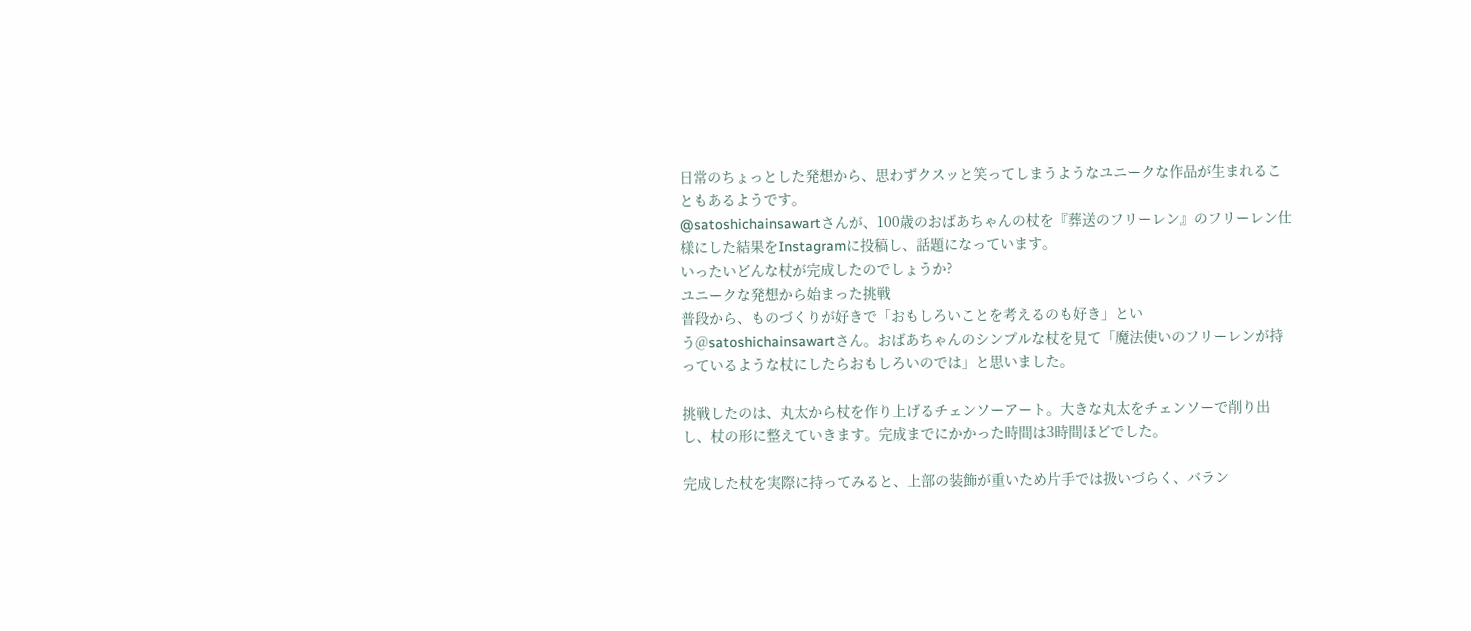日常のちょっとした発想から、思わずクスッと笑ってしまうようなユニークな作品が生まれることもあるようです。
@satoshichainsawartさんが、100歳のおばあちゃんの杖を『葬送のフリーレン』のフリーレン仕様にした結果をInstagramに投稿し、話題になっています。
いったいどんな杖が完成したのでしょうか?
ユニークな発想から始まった挑戦
普段から、ものづくりが好きで「おもしろいことを考えるのも好き」という@satoshichainsawartさん。おばあちゃんのシンプルな杖を見て「魔法使いのフリーレンが持っているような杖にしたらおもしろいのでは」と思いました。

挑戦したのは、丸太から杖を作り上げるチェンソーアート。大きな丸太をチェンソーで削り出し、杖の形に整えていきます。完成までにかかった時間は3時間ほどでした。

完成した杖を実際に持ってみると、上部の装飾が重いため片手では扱いづらく、バラン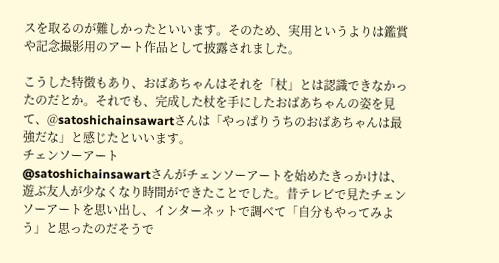スを取るのが難しかったといいます。そのため、実用というよりは鑑賞や記念撮影用のアート作品として披露されました。

こうした特徴もあり、おばあちゃんはそれを「杖」とは認識できなかったのだとか。それでも、完成した杖を手にしたおばあちゃんの姿を見て、@satoshichainsawartさんは「やっぱりうちのおばあちゃんは最強だな」と感じたといいます。
チェンソーアート
@satoshichainsawartさんがチェンソーアートを始めたきっかけは、遊ぶ友人が少なくなり時間ができたことでした。昔テレビで見たチェンソーアートを思い出し、インターネットで調べて「自分もやってみよう」と思ったのだそうで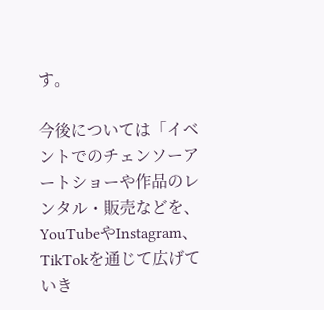す。

今後については「イベントでのチェンソーアートショーや作品のレンタル・販売などを、YouTubeやInstagram、TikTokを通じて広げていき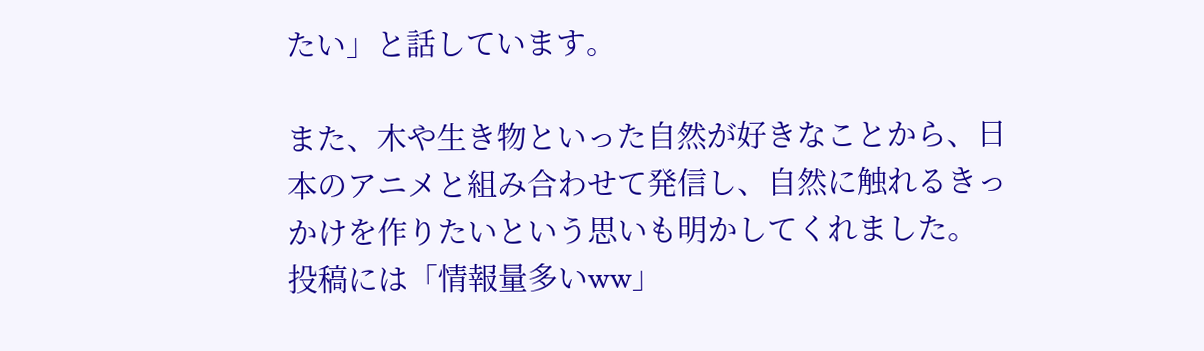たい」と話しています。

また、木や生き物といった自然が好きなことから、日本のアニメと組み合わせて発信し、自然に触れるきっかけを作りたいという思いも明かしてくれました。
投稿には「情報量多いww」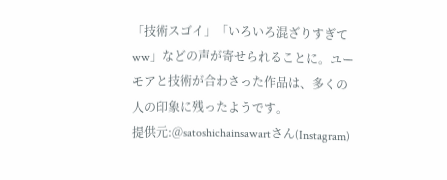「技術スゴイ」「いろいろ混ざりすぎてww」などの声が寄せられることに。ユーモアと技術が合わさった作品は、多くの人の印象に残ったようです。
提供元:@satoshichainsawartさん(Instagram)